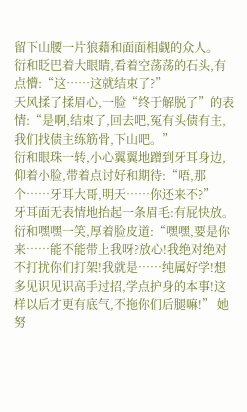留下山腰一片狼藉和面面相觑的众人。
衍和眨巴着大眼睛,看着空荡荡的石头,有点懵:“这……这就结束了?”
天风揉了揉眉心,一脸“终于解脱了”的表情:“是啊,结束了,回去吧,冤有头债有主,我们找债主练筋骨,下山吧。”
衍和眼珠一转,小心翼翼地蹭到牙耳身边,仰着小脸,带着点讨好和期待:“唔,那个……牙耳大哥,明天……你还来不?”
牙耳面无表情地抬起一条眉毛:有屁快放。
衍和嘿嘿一笑,厚着脸皮道:“嘿嘿,要是你来……能不能带上我呀?放心!我绝对绝对不打扰你们打架!我就是……纯属好学!想多见识见识高手过招,学点护身的本事!这样以后才更有底气,不拖你们后腿嘛!” 她努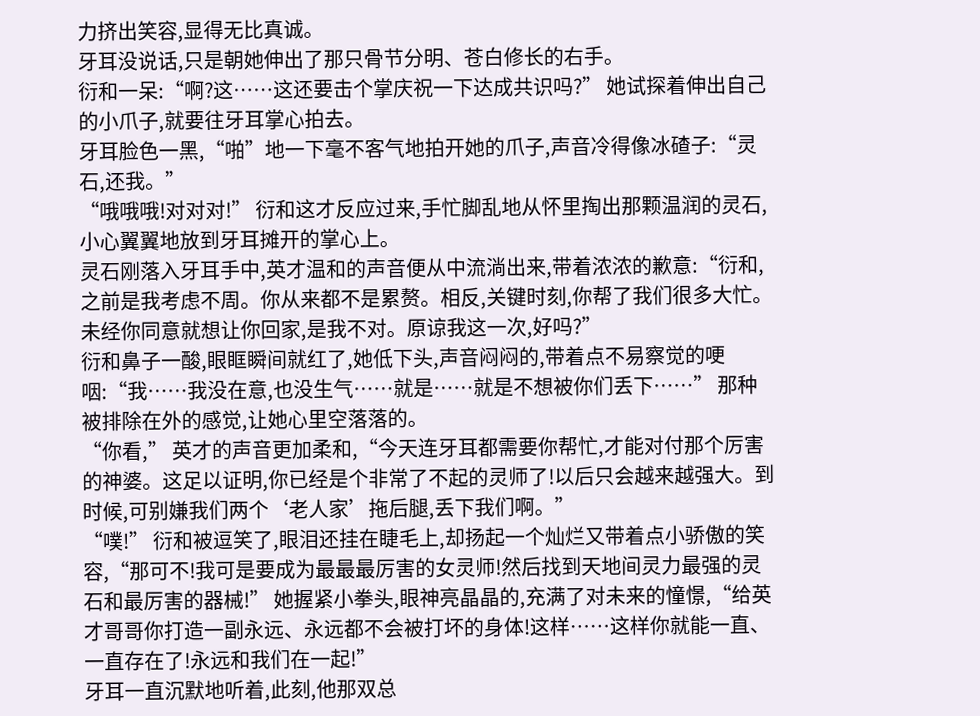力挤出笑容,显得无比真诚。
牙耳没说话,只是朝她伸出了那只骨节分明、苍白修长的右手。
衍和一呆:“啊?这……这还要击个掌庆祝一下达成共识吗?” 她试探着伸出自己的小爪子,就要往牙耳掌心拍去。
牙耳脸色一黑,“啪”地一下毫不客气地拍开她的爪子,声音冷得像冰碴子:“灵石,还我。”
“哦哦哦!对对对!” 衍和这才反应过来,手忙脚乱地从怀里掏出那颗温润的灵石,小心翼翼地放到牙耳摊开的掌心上。
灵石刚落入牙耳手中,英才温和的声音便从中流淌出来,带着浓浓的歉意:“衍和,之前是我考虑不周。你从来都不是累赘。相反,关键时刻,你帮了我们很多大忙。未经你同意就想让你回家,是我不对。原谅我这一次,好吗?”
衍和鼻子一酸,眼眶瞬间就红了,她低下头,声音闷闷的,带着点不易察觉的哽咽:“我……我没在意,也没生气……就是……就是不想被你们丢下……” 那种被排除在外的感觉,让她心里空落落的。
“你看,” 英才的声音更加柔和,“今天连牙耳都需要你帮忙,才能对付那个厉害的神婆。这足以证明,你已经是个非常了不起的灵师了!以后只会越来越强大。到时候,可别嫌我们两个‘老人家’拖后腿,丢下我们啊。”
“噗!” 衍和被逗笑了,眼泪还挂在睫毛上,却扬起一个灿烂又带着点小骄傲的笑容,“那可不!我可是要成为最最最厉害的女灵师!然后找到天地间灵力最强的灵石和最厉害的器械!” 她握紧小拳头,眼神亮晶晶的,充满了对未来的憧憬,“给英才哥哥你打造一副永远、永远都不会被打坏的身体!这样……这样你就能一直、一直存在了!永远和我们在一起!”
牙耳一直沉默地听着,此刻,他那双总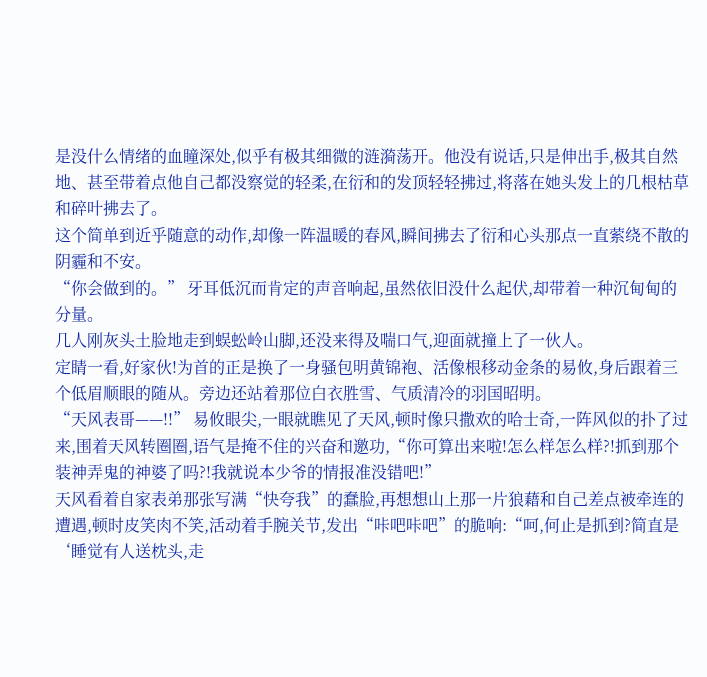是没什么情绪的血瞳深处,似乎有极其细微的涟漪荡开。他没有说话,只是伸出手,极其自然地、甚至带着点他自己都没察觉的轻柔,在衍和的发顶轻轻拂过,将落在她头发上的几根枯草和碎叶拂去了。
这个简单到近乎随意的动作,却像一阵温暖的春风,瞬间拂去了衍和心头那点一直萦绕不散的阴霾和不安。
“你会做到的。” 牙耳低沉而肯定的声音响起,虽然依旧没什么起伏,却带着一种沉甸甸的分量。
几人刚灰头土脸地走到蜈蚣岭山脚,还没来得及喘口气,迎面就撞上了一伙人。
定睛一看,好家伙!为首的正是换了一身骚包明黄锦袍、活像根移动金条的易攸,身后跟着三个低眉顺眼的随从。旁边还站着那位白衣胜雪、气质清冷的羽国昭明。
“天风表哥——!!” 易攸眼尖,一眼就瞧见了天风,顿时像只撒欢的哈士奇,一阵风似的扑了过来,围着天风转圈圈,语气是掩不住的兴奋和邀功,“你可算出来啦!怎么样怎么样?!抓到那个装神弄鬼的神婆了吗?!我就说本少爷的情报准没错吧!”
天风看着自家表弟那张写满“快夸我”的蠢脸,再想想山上那一片狼藉和自己差点被牵连的遭遇,顿时皮笑肉不笑,活动着手腕关节,发出“咔吧咔吧”的脆响:“呵,何止是抓到?简直是‘睡觉有人送枕头,走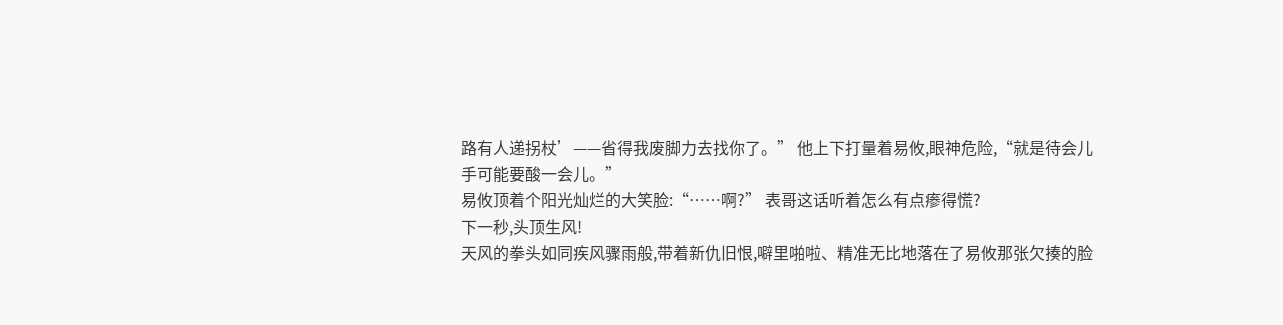路有人递拐杖’——省得我废脚力去找你了。” 他上下打量着易攸,眼神危险,“就是待会儿手可能要酸一会儿。”
易攸顶着个阳光灿烂的大笑脸:“……啊?” 表哥这话听着怎么有点瘆得慌?
下一秒,头顶生风!
天风的拳头如同疾风骤雨般,带着新仇旧恨,噼里啪啦、精准无比地落在了易攸那张欠揍的脸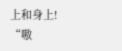上和身上!
“嗷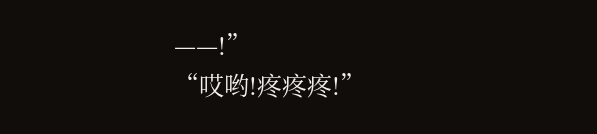——!”
“哎哟!疼疼疼!”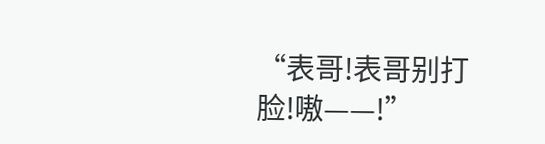“表哥!表哥别打脸!嗷——!”